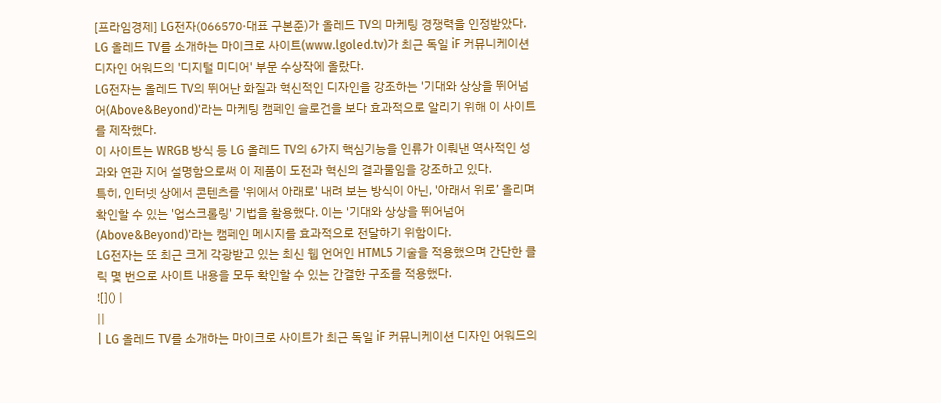[프라임경제] LG전자(066570·대표 구본준)가 올레드 TV의 마케팅 경쟁력을 인정받았다.
LG 올레드 TV를 소개하는 마이크로 사이트(www.lgoled.tv)가 최근 독일 iF 커뮤니케이션 디자인 어워드의 '디지털 미디어' 부문 수상작에 올랐다.
LG전자는 올레드 TV의 뛰어난 화질과 혁신적인 디자인을 강조하는 '기대와 상상을 뛰어넘어(Above&Beyond)'라는 마케팅 캠페인 슬로건을 보다 효과적으로 알리기 위해 이 사이트를 제작했다.
이 사이트는 WRGB 방식 등 LG 올레드 TV의 6가지 핵심기능을 인류가 이뤄낸 역사적인 성과와 연관 지어 설명함으로써 이 제품이 도전과 혁신의 결과물임을 강조하고 있다.
특히, 인터넷 상에서 콘텐츠를 '위에서 아래로' 내려 보는 방식이 아닌, '아래서 위로’ 올리며 확인할 수 있는 '업스크롤링' 기법을 활용했다. 이는 '기대와 상상을 뛰어넘어(Above&Beyond)'라는 캠페인 메시지를 효과적으로 전달하기 위함이다.
LG전자는 또 최근 크게 각광받고 있는 최신 웹 언어인 HTML5 기술을 적용했으며 간단한 클릭 몇 번으로 사이트 내용을 모두 확인할 수 있는 간결한 구조를 적용했다.
![]() |
||
| LG 올레드 TV를 소개하는 마이크로 사이트가 최근 독일 iF 커뮤니케이션 디자인 어워드의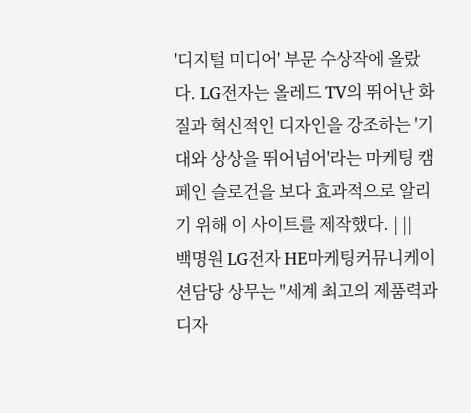'디지털 미디어' 부문 수상작에 올랐다. LG전자는 올레드 TV의 뛰어난 화질과 혁신적인 디자인을 강조하는 '기대와 상상을 뛰어넘어'라는 마케팅 캠페인 슬로건을 보다 효과적으로 알리기 위해 이 사이트를 제작했다. | ||
백명원 LG전자 HE마케팅커뮤니케이션담당 상무는 "세계 최고의 제품력과 디자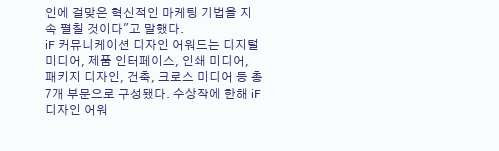인에 걸맞은 혁신적인 마케팅 기법을 지속 펼칠 것이다"고 말했다.
iF 커뮤니케이션 디자인 어워드는 디지털 미디어, 제품 인터페이스, 인쇄 미디어, 패키지 디자인, 건축, 크로스 미디어 등 총 7개 부문으로 구성됐다. 수상작에 한해 iF 디자인 어워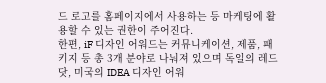드 로고를 홈페이지에서 사용하는 등 마케팅에 활용할 수 있는 권한이 주어진다.
한편, iF 디자인 어워드는 커뮤니케이션, 제품, 패키지 등 총 3개 분야로 나눠져 있으며 독일의 레드닷, 미국의 IDEA 디자인 어워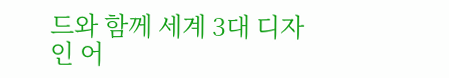드와 함께 세계 3대 디자인 어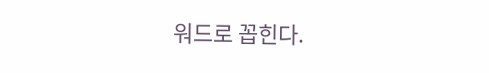워드로 꼽힌다.